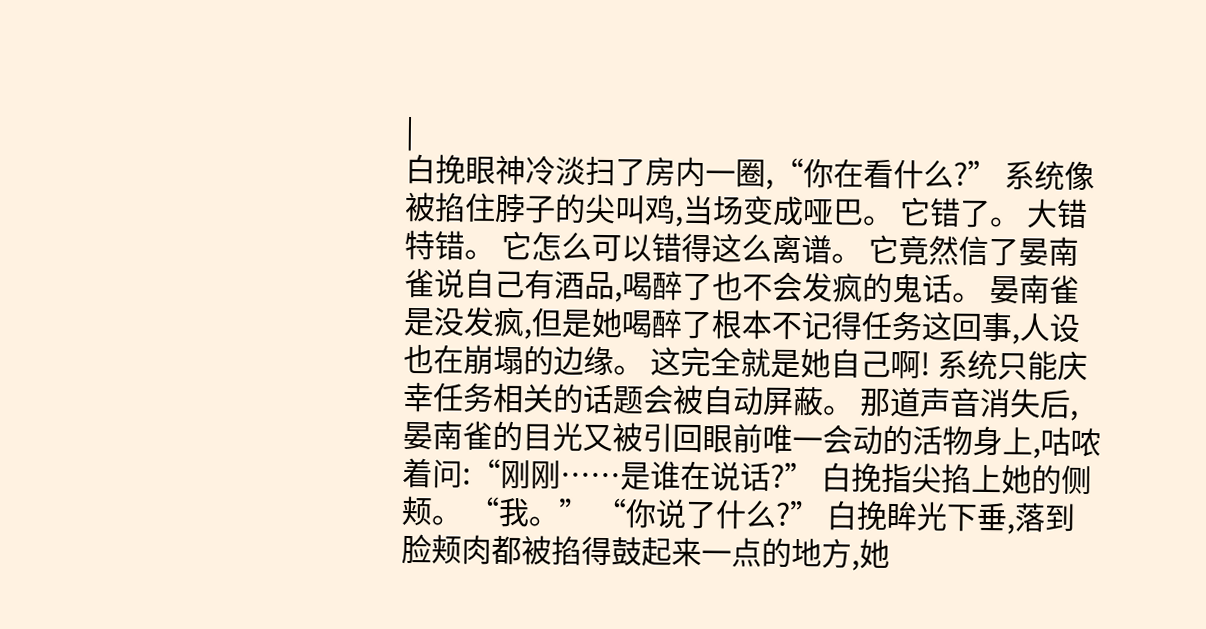|
白挽眼神冷淡扫了房内一圈,“你在看什么?” 系统像被掐住脖子的尖叫鸡,当场变成哑巴。 它错了。 大错特错。 它怎么可以错得这么离谱。 它竟然信了晏南雀说自己有酒品,喝醉了也不会发疯的鬼话。 晏南雀是没发疯,但是她喝醉了根本不记得任务这回事,人设也在崩塌的边缘。 这完全就是她自己啊! 系统只能庆幸任务相关的话题会被自动屏蔽。 那道声音消失后,晏南雀的目光又被引回眼前唯一会动的活物身上,咕哝着问:“刚刚……是谁在说话?” 白挽指尖掐上她的侧颊。 “我。” “你说了什么?” 白挽眸光下垂,落到脸颊肉都被掐得鼓起来一点的地方,她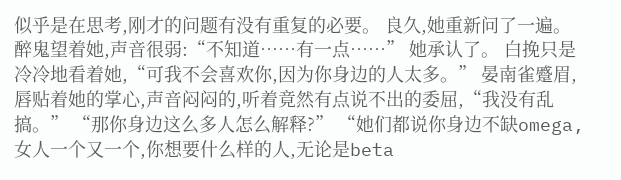似乎是在思考,刚才的问题有没有重复的必要。 良久,她重新问了一遍。 醉鬼望着她,声音很弱:“不知道……有一点……” 她承认了。 白挽只是冷冷地看着她,“可我不会喜欢你,因为你身边的人太多。” 晏南雀蹙眉,唇贴着她的掌心,声音闷闷的,听着竟然有点说不出的委屈,“我没有乱搞。” “那你身边这么多人怎么解释?” “她们都说你身边不缺omega,女人一个又一个,你想要什么样的人,无论是beta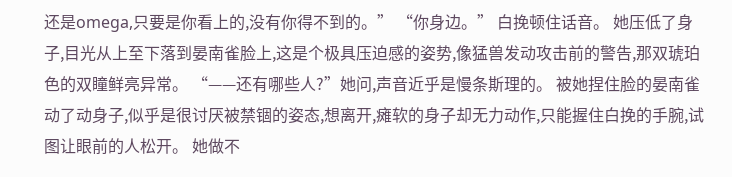还是omega,只要是你看上的,没有你得不到的。” “你身边。” 白挽顿住话音。 她压低了身子,目光从上至下落到晏南雀脸上,这是个极具压迫感的姿势,像猛兽发动攻击前的警告,那双琥珀色的双瞳鲜亮异常。 “——还有哪些人?”她问,声音近乎是慢条斯理的。 被她捏住脸的晏南雀动了动身子,似乎是很讨厌被禁锢的姿态,想离开,瘫软的身子却无力动作,只能握住白挽的手腕,试图让眼前的人松开。 她做不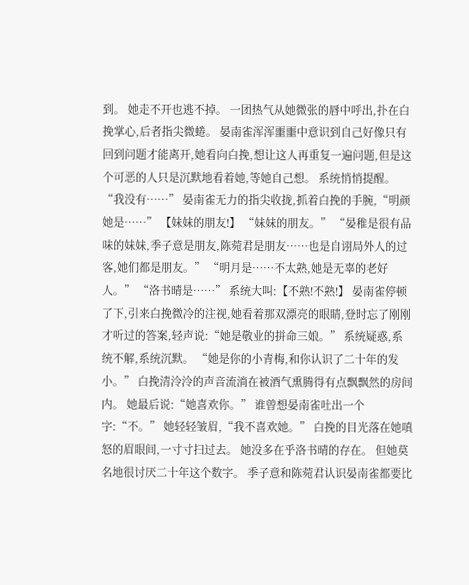到。 她走不开也逃不掉。 一团热气从她微张的唇中呼出,扑在白挽掌心,后者指尖微蜷。 晏南雀浑浑噩噩中意识到自己好像只有回到问题才能离开,她看向白挽,想让这人再重复一遍问题,但是这个可恶的人只是沉默地看着她,等她自己想。 系统悄悄提醒。 “我没有……” 晏南雀无力的指尖收拢,抓着白挽的手腕,“明颜她是……” 【妹妹的朋友!】 “妹妹的朋友。” “晏稚是很有品味的妹妹,季子意是朋友,陈菀君是朋友……也是自诩局外人的过客,她们都是朋友。” “明月是……不太熟,她是无辜的老好人。” “洛书晴是……” 系统大叫:【不熟!不熟!】 晏南雀停顿了下,引来白挽微冷的注视,她看着那双漂亮的眼睛,登时忘了刚刚才听过的答案,轻声说:“她是敬业的拼命三娘。” 系统疑惑,系统不解,系统沉默。 “她是你的小青梅,和你认识了二十年的发小。” 白挽清泠泠的声音流淌在被酒气熏腾得有点飘飘然的房间内。 她最后说:“她喜欢你。” 谁曾想晏南雀吐出一个字:“不。” 她轻轻皱眉,“我不喜欢她。” 白挽的目光落在她嗔怒的眉眼间,一寸寸扫过去。 她没多在乎洛书晴的存在。 但她莫名地很讨厌二十年这个数字。 季子意和陈菀君认识晏南雀都要比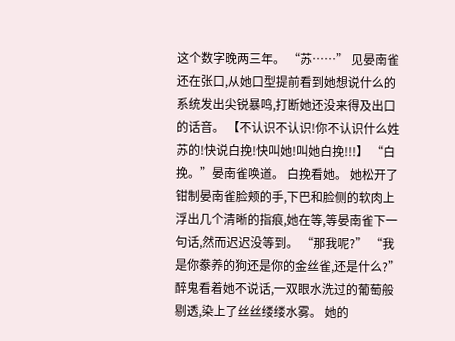这个数字晚两三年。 “苏……” 见晏南雀还在张口,从她口型提前看到她想说什么的系统发出尖锐暴鸣,打断她还没来得及出口的话音。 【不认识不认识!你不认识什么姓苏的!快说白挽!快叫她!叫她白挽!!!】 “白挽。”晏南雀唤道。 白挽看她。 她松开了钳制晏南雀脸颊的手,下巴和脸侧的软肉上浮出几个清晰的指痕,她在等,等晏南雀下一句话,然而迟迟没等到。 “那我呢?” “我是你豢养的狗还是你的金丝雀,还是什么?” 醉鬼看着她不说话,一双眼水洗过的葡萄般剔透,染上了丝丝缕缕水雾。 她的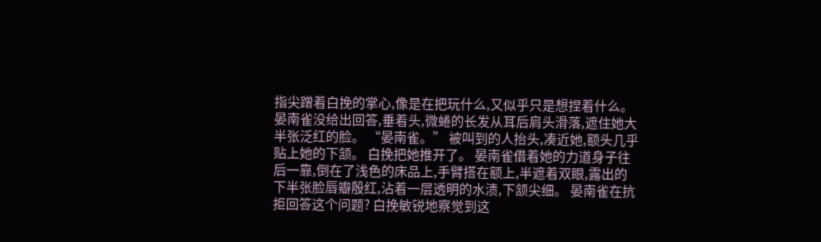指尖蹭着白挽的掌心,像是在把玩什么,又似乎只是想捏着什么。 晏南雀没给出回答,垂着头,微蜷的长发从耳后肩头滑落,遮住她大半张泛红的脸。 “晏南雀。” 被叫到的人抬头,凑近她,额头几乎贴上她的下颔。 白挽把她推开了。 晏南雀借着她的力道身子往后一靠,倒在了浅色的床品上,手臂搭在额上,半遮着双眼,露出的下半张脸唇瓣殷红,沾着一层透明的水渍,下颔尖细。 晏南雀在抗拒回答这个问题? 白挽敏锐地察觉到这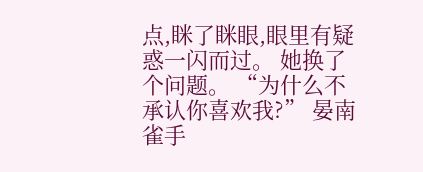点,眯了眯眼,眼里有疑惑一闪而过。 她换了个问题。 “为什么不承认你喜欢我?” 晏南雀手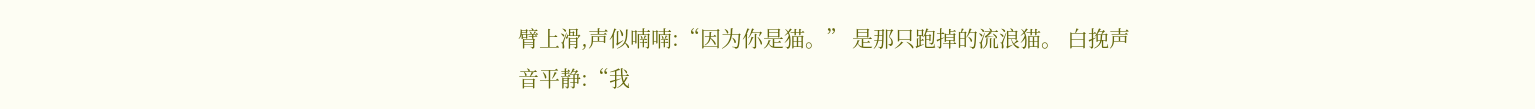臂上滑,声似喃喃:“因为你是猫。” 是那只跑掉的流浪猫。 白挽声音平静:“我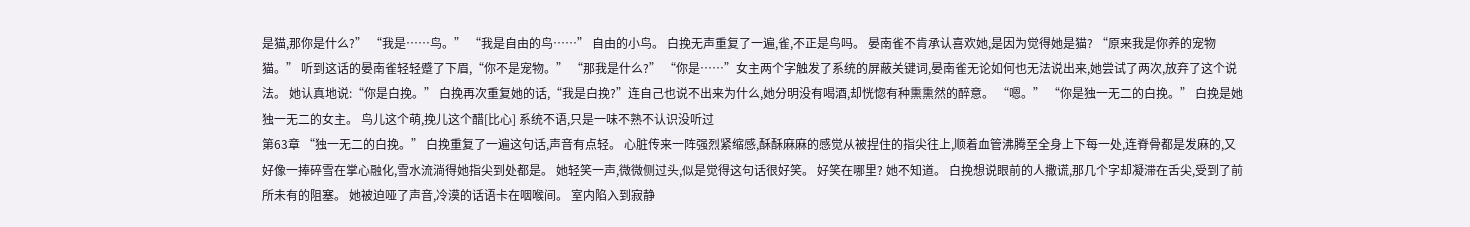是猫,那你是什么?” “我是……鸟。” “我是自由的鸟……” 自由的小鸟。 白挽无声重复了一遍,雀,不正是鸟吗。 晏南雀不肯承认喜欢她,是因为觉得她是猫? “原来我是你养的宠物猫。” 听到这话的晏南雀轻轻蹙了下眉,“你不是宠物。” “那我是什么?” “你是……”女主两个字触发了系统的屏蔽关键词,晏南雀无论如何也无法说出来,她尝试了两次,放弃了这个说法。 她认真地说:“你是白挽。” 白挽再次重复她的话,“我是白挽?”连自己也说不出来为什么,她分明没有喝酒,却恍惚有种熏熏然的醉意。 “嗯。” “你是独一无二的白挽。” 白挽是她独一无二的女主。 鸟儿这个萌,挽儿这个醋[比心] 系统不语,只是一味不熟不认识没听过
第63章 “独一无二的白挽。” 白挽重复了一遍这句话,声音有点轻。 心脏传来一阵强烈紧缩感,酥酥麻麻的感觉从被捏住的指尖往上,顺着血管沸腾至全身上下每一处,连脊骨都是发麻的,又好像一捧碎雪在掌心融化,雪水流淌得她指尖到处都是。 她轻笑一声,微微侧过头,似是觉得这句话很好笑。 好笑在哪里? 她不知道。 白挽想说眼前的人撒谎,那几个字却凝滞在舌尖,受到了前所未有的阻塞。 她被迫哑了声音,冷漠的话语卡在咽喉间。 室内陷入到寂静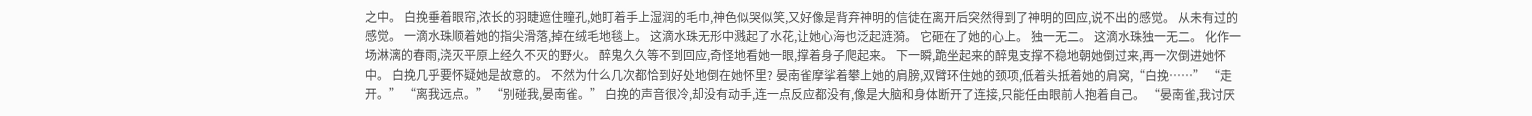之中。 白挽垂着眼帘,浓长的羽睫遮住瞳孔,她盯着手上湿润的毛巾,神色似哭似笑,又好像是背弃神明的信徒在离开后突然得到了神明的回应,说不出的感觉。 从未有过的感觉。 一滴水珠顺着她的指尖滑落,掉在绒毛地毯上。 这滴水珠无形中溅起了水花,让她心海也泛起涟漪。 它砸在了她的心上。 独一无二。 这滴水珠独一无二。 化作一场淋漓的春雨,浇灭平原上经久不灭的野火。 醉鬼久久等不到回应,奇怪地看她一眼,撑着身子爬起来。 下一瞬,跪坐起来的醉鬼支撑不稳地朝她倒过来,再一次倒进她怀中。 白挽几乎要怀疑她是故意的。 不然为什么几次都恰到好处地倒在她怀里? 晏南雀摩挲着攀上她的肩膀,双臂环住她的颈项,低着头抵着她的肩窝,“白挽……” “走开。” “离我远点。” “别碰我,晏南雀。” 白挽的声音很冷,却没有动手,连一点反应都没有,像是大脑和身体断开了连接,只能任由眼前人抱着自己。 “晏南雀,我讨厌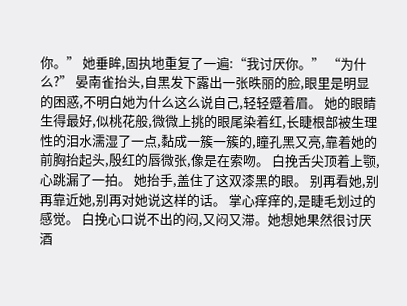你。” 她垂眸,固执地重复了一遍:“我讨厌你。” “为什么?” 晏南雀抬头,自黑发下露出一张昳丽的脸,眼里是明显的困惑,不明白她为什么这么说自己,轻轻蹙着眉。 她的眼睛生得最好,似桃花般,微微上挑的眼尾染着红,长睫根部被生理性的泪水濡湿了一点,黏成一簇一簇的,瞳孔黑又亮,靠着她的前胸抬起头,殷红的唇微张,像是在索吻。 白挽舌尖顶着上颚,心跳漏了一拍。 她抬手,盖住了这双漆黑的眼。 别再看她,别再靠近她,别再对她说这样的话。 掌心痒痒的,是睫毛划过的感觉。 白挽心口说不出的闷,又闷又滞。她想她果然很讨厌酒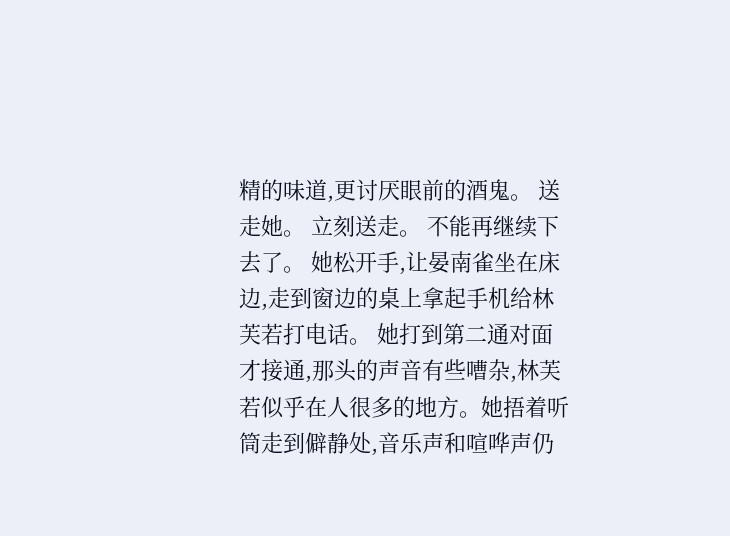精的味道,更讨厌眼前的酒鬼。 送走她。 立刻送走。 不能再继续下去了。 她松开手,让晏南雀坐在床边,走到窗边的桌上拿起手机给林芙若打电话。 她打到第二通对面才接通,那头的声音有些嘈杂,林芙若似乎在人很多的地方。她捂着听筒走到僻静处,音乐声和喧哗声仍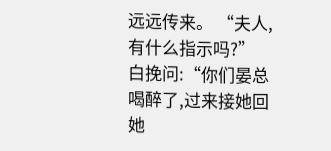远远传来。 “夫人,有什么指示吗?” 白挽问:“你们晏总喝醉了,过来接她回她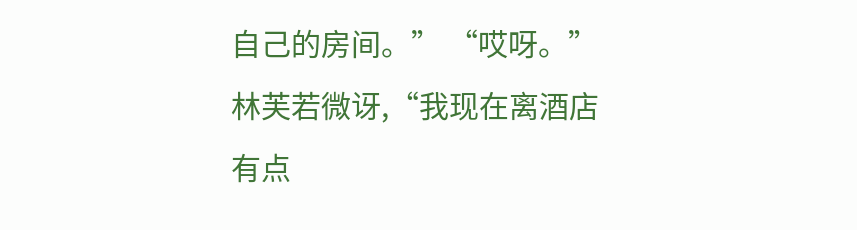自己的房间。” “哎呀。”林芙若微讶,“我现在离酒店有点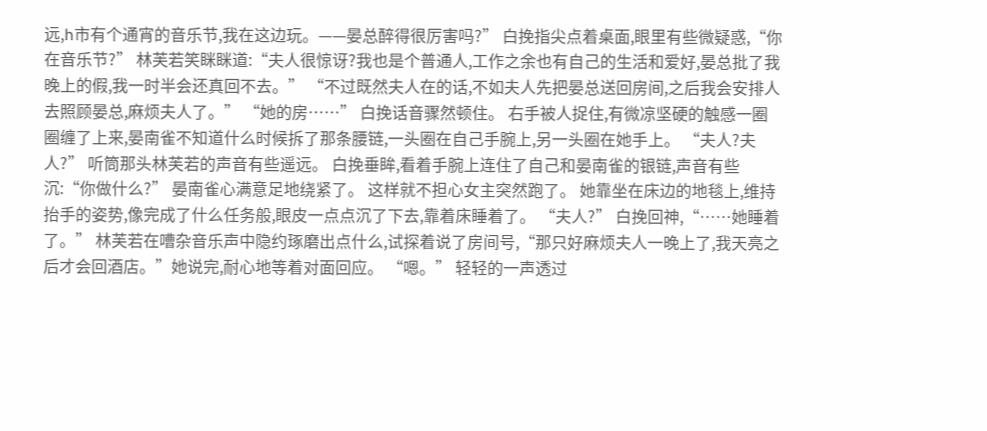远,h市有个通宵的音乐节,我在这边玩。——晏总醉得很厉害吗?” 白挽指尖点着桌面,眼里有些微疑惑,“你在音乐节?” 林芙若笑眯眯道:“夫人很惊讶?我也是个普通人,工作之余也有自己的生活和爱好,晏总批了我晚上的假,我一时半会还真回不去。” “不过既然夫人在的话,不如夫人先把晏总送回房间,之后我会安排人去照顾晏总,麻烦夫人了。” “她的房……” 白挽话音骤然顿住。 右手被人捉住,有微凉坚硬的触感一圈圈缠了上来,晏南雀不知道什么时候拆了那条腰链,一头圈在自己手腕上,另一头圈在她手上。 “夫人?夫人?” 听筒那头林芙若的声音有些遥远。 白挽垂眸,看着手腕上连住了自己和晏南雀的银链,声音有些沉:“你做什么?” 晏南雀心满意足地绕紧了。 这样就不担心女主突然跑了。 她靠坐在床边的地毯上,维持抬手的姿势,像完成了什么任务般,眼皮一点点沉了下去,靠着床睡着了。 “夫人?” 白挽回神,“……她睡着了。” 林芙若在嘈杂音乐声中隐约琢磨出点什么,试探着说了房间号,“那只好麻烦夫人一晚上了,我天亮之后才会回酒店。”她说完,耐心地等着对面回应。 “嗯。” 轻轻的一声透过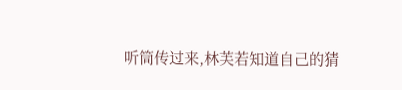听筒传过来,林芙若知道自己的猜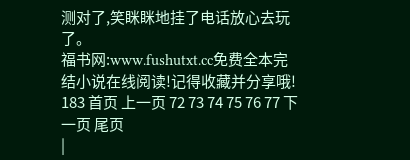测对了,笑眯眯地挂了电话放心去玩了。
福书网:www.fushutxt.cc免费全本完结小说在线阅读!记得收藏并分享哦!
183 首页 上一页 72 73 74 75 76 77 下一页 尾页
|